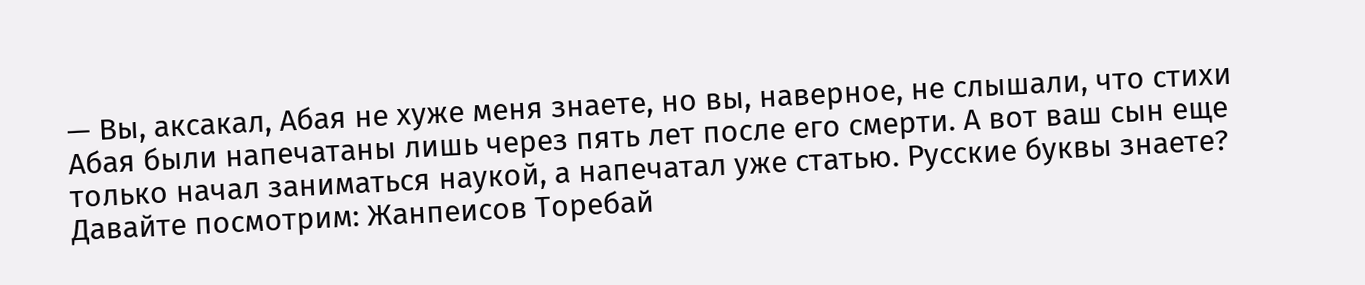— Вы, аксакал, Абая не хуже меня знаете, но вы, наверное, не слышали, что стихи Абая были напечатаны лишь через пять лет после его смерти. А вот ваш сын еще только начал заниматься наукой, а напечатал уже статью. Русские буквы знаете? Давайте посмотрим: Жанпеисов Торебай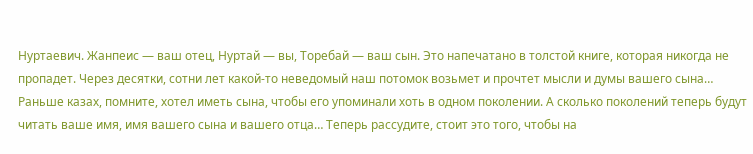Нуртаевич. Жанпеис — ваш отец, Нуртай — вы, Торебай — ваш сын. Это напечатано в толстой книге, которая никогда не пропадет. Через десятки, сотни лет какой-то неведомый наш потомок возьмет и прочтет мысли и думы вашего сына… Раньше казах, помните, хотел иметь сына, чтобы его упоминали хоть в одном поколении. А сколько поколений теперь будут читать ваше имя, имя вашего сына и вашего отца… Теперь рассудите, стоит это того, чтобы на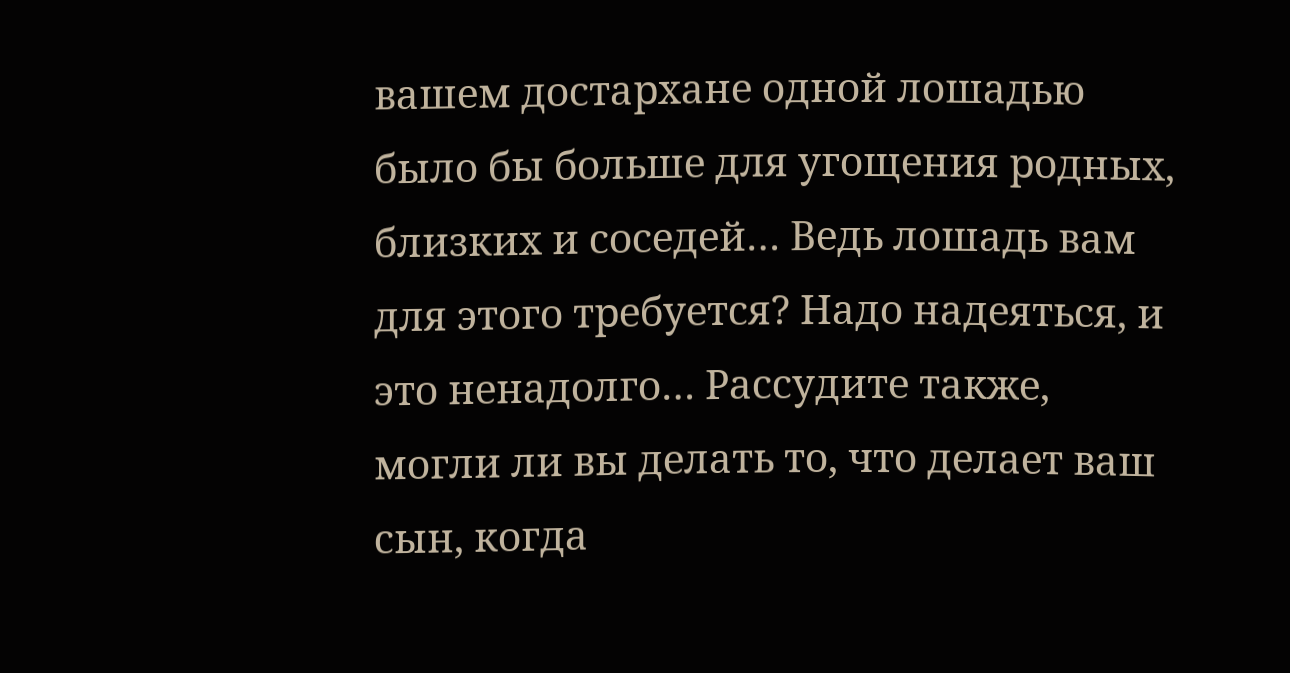вашем достархане одной лошадью было бы больше для угощения родных, близких и соседей… Ведь лошадь вам для этого требуется? Надо надеяться, и это ненадолго… Рассудите также, могли ли вы делать то, что делает ваш сын, когда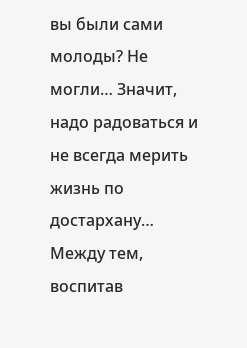вы были сами молоды? Не могли… Значит, надо радоваться и не всегда мерить жизнь по достархану… Между тем, воспитав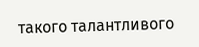такого талантливого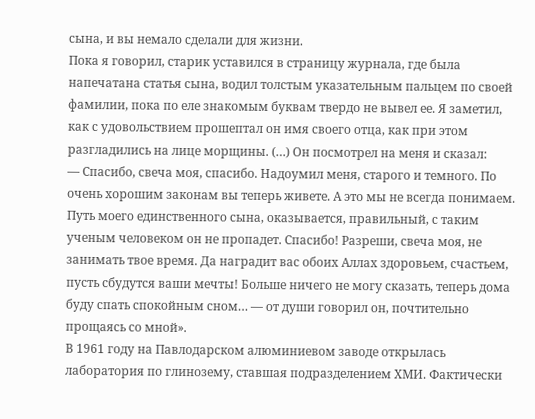сына, и вы немало сделали для жизни.
Пока я говорил, старик уставился в страницу журнала, где была напечатана статья сына, водил толстым указательным пальцем по своей фамилии, пока по еле знакомым буквам твердо не вывел ее. Я заметил, как с удовольствием прошептал он имя своего отца, как при этом разгладились на лице морщины. (…) Он посмотрел на меня и сказал:
— Спасибо, свеча моя, спасибо. Надоумил меня, старого и темного. По очень хорошим законам вы теперь живете. А это мы не всегда понимаем. Путь моего единственного сына, оказывается, правильный, с таким ученым человеком он не пропадет. Спасибо! Разреши, свеча моя, не занимать твое время. Да наградит вас обоих Аллах здоровьем, счастьем, пусть сбудутся ваши мечты! Больше ничего не могу сказать, теперь дома буду спать спокойным сном… — от души говорил он, почтительно прощаясь со мной».
В 1961 году на Павлодарском алюминиевом заводе открылась лаборатория по глинозему, ставшая подразделением ХМИ. Фактически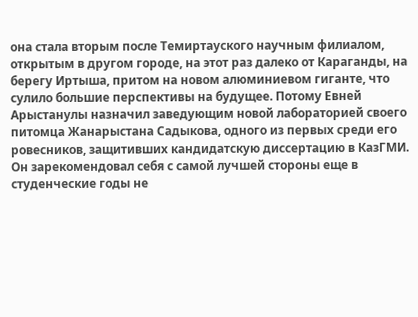она стала вторым после Темиртауского научным филиалом, открытым в другом городе, на этот раз далеко от Караганды, на берегу Иртыша, притом на новом алюминиевом гиганте, что сулило большие перспективы на будущее. Потому Евней Арыстанулы назначил заведующим новой лабораторией своего питомца Жанарыстана Садыкова, одного из первых среди его ровесников, защитивших кандидатскую диссертацию в КазГМИ.
Он зарекомендовал себя с самой лучшей стороны еще в студенческие годы не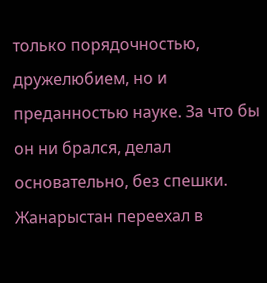только порядочностью, дружелюбием, но и преданностью науке. За что бы он ни брался, делал основательно, без спешки. Жанарыстан переехал в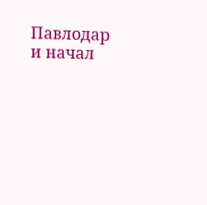Павлодар и начал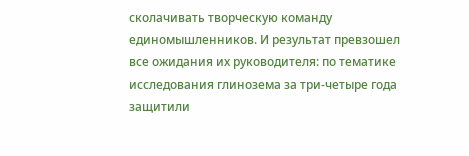сколачивать творческую команду единомышленников. И результат превзошел все ожидания их руководителя: по тематике исследования глинозема за три-четыре года защитили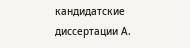кандидатские диссертации А.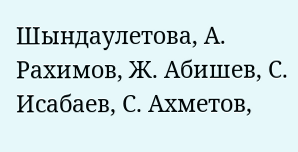Шындаулетова, А. Рахимов, Ж. Абишев, С. Исабаев, С. Ахметов,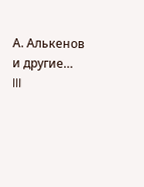А. Алькенов и другие…
III